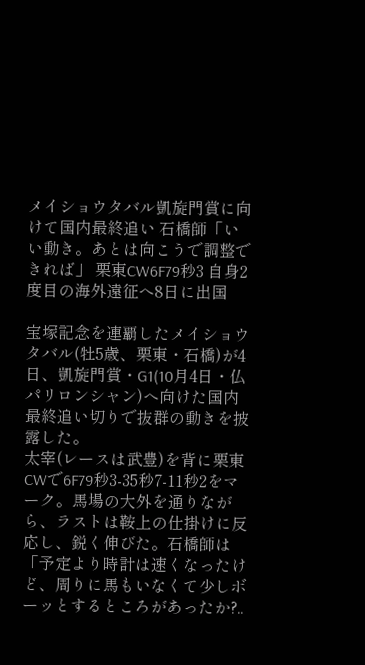メイショウタバル凱旋門賞に向けて国内最終追い 石橋師「いい動き。あとは向こうで調整できれば」 栗東CW6F79秒3 自身2度目の海外遠征へ8日に出国

宝塚記念を連覇したメイショウタバル(牡5歳、栗東・石橋)が4日、凱旋門賞・G1(10月4日・仏パリロンシャン)へ向けた国内最終追い切りで抜群の動きを披露した。
太宰(レースは武豊)を背に栗東CWで6F79秒3-35秒7-11秒2をマーク。馬場の大外を通りながら、ラストは鞍上の仕掛けに反応し、鋭く伸びた。石橋師は「予定より時計は速くなったけど、周りに馬もいなくて少しボーッとするところがあったか?..